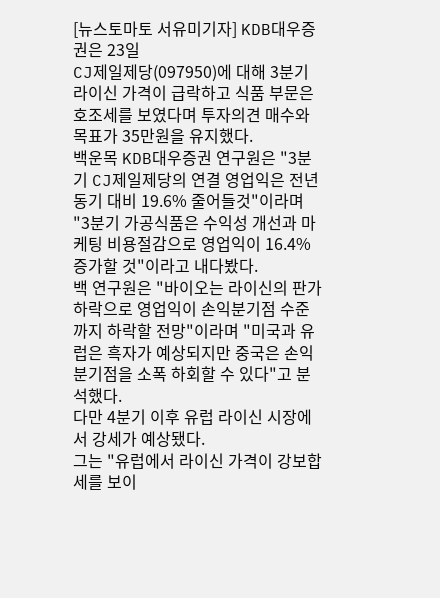[뉴스토마토 서유미기자] KDB대우증권은 23일
CJ제일제당(097950)에 대해 3분기 라이신 가격이 급락하고 식품 부문은 호조세를 보였다며 투자의견 매수와 목표가 35만원을 유지했다.
백운목 KDB대우증권 연구원은 "3분기 CJ제일제당의 연결 영업익은 전년동기 대비 19.6% 줄어들것"이라며 "3분기 가공식품은 수익성 개선과 마케팅 비용절감으로 영업익이 16.4% 증가할 것"이라고 내다봤다.
백 연구원은 "바이오는 라이신의 판가 하락으로 영업익이 손익분기점 수준까지 하락할 전망"이라며 "미국과 유럽은 흑자가 예상되지만 중국은 손익분기점을 소폭 하회할 수 있다"고 분석했다.
다만 4분기 이후 유럽 라이신 시장에서 강세가 예상됐다.
그는 "유럽에서 라이신 가격이 강보합세를 보이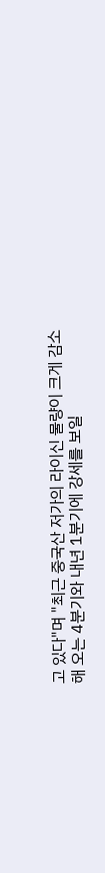고 있다"며 "최근 중국산 저가의 라이신 물량이 크게 감소해 오는 4분기와 내년 1분기에 강세를 보일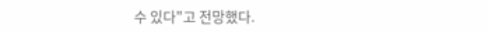수 있다"고 전망했다.